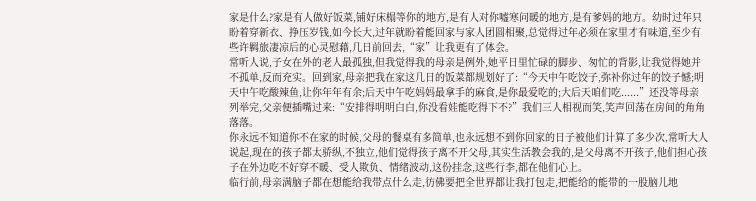家是什么?家是有人做好饭菜,铺好床榻等你的地方,是有人对你嘘寒问暖的地方,是有爹妈的地方。幼时过年只盼着穿新衣、挣压岁钱,如今长大,过年就盼着能回家与家人团圆相聚,总觉得过年必须在家里才有味道,至少有些许羁旅凄凉后的心灵慰藉,几日前回去,“家”让我更有了体会。
常听人说,子女在外的老人最孤独,但我觉得我的母亲是例外,她平日里忙碌的脚步、匆忙的背影,让我觉得她并不孤单,反而充实。回到家,母亲把我在家这几日的饭菜都规划好了:“今天中午吃饺子,弥补你过年的饺子憾;明天中午吃酸辣鱼,让你年年有余;后天中午吃妈妈最拿手的麻食,是你最爱吃的;大后天咱们吃......”还没等母亲列举完,父亲便插嘴过来:“安排得明明白白,你没看娃能吃得下不?”我们三人相视而笑,笑声回荡在房间的角角落落。
你永远不知道你不在家的时候,父母的餐桌有多简单,也永远想不到你回家的日子被他们计算了多少次,常听大人说起,现在的孩子都太骄纵,不独立,他们觉得孩子离不开父母,其实生活教会我的,是父母离不开孩子,他们担心孩子在外边吃不好穿不暖、受人欺负、情绪波动,这份挂念,这些行李,都在他们心上。
临行前,母亲满脑子都在想能给我带点什么走,彷佛要把全世界都让我打包走,把能给的能带的一股脑儿地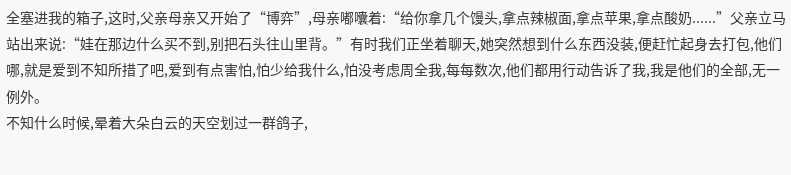全塞进我的箱子,这时,父亲母亲又开始了“博弈”,母亲嘟囔着:“给你拿几个馒头,拿点辣椒面,拿点苹果,拿点酸奶......”父亲立马站出来说:“娃在那边什么买不到,别把石头往山里背。”有时我们正坐着聊天,她突然想到什么东西没装,便赶忙起身去打包,他们哪,就是爱到不知所措了吧,爱到有点害怕,怕少给我什么,怕没考虑周全我,每每数次,他们都用行动告诉了我,我是他们的全部,无一例外。
不知什么时候,晕着大朵白云的天空划过一群鸽子,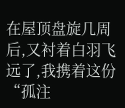在屋顶盘旋几周后,又衬着白羽飞远了,我携着这份“孤注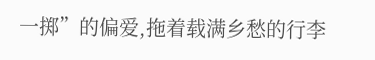一掷”的偏爱,拖着载满乡愁的行李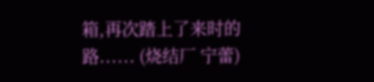箱,再次踏上了来时的路...... (烧结厂 宁蕾)